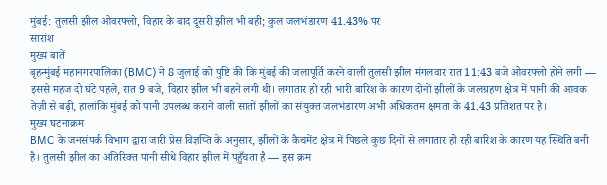मुंबई: तुलसी झील ओवरफ्लो, विहार के बाद दूसरी झील भी बही; कुल जलभंडारण 41.43% पर
सारांश
मुख्य बातें
बृहन्मुंबई महानगरपालिका (BMC) ने 8 जुलाई को पुष्टि की कि मुंबई की जलापूर्ति करने वाली तुलसी झील मंगलवार रात 11:43 बजे ओवरफ्लो होने लगी — इससे महज दो घंटे पहले, रात 9 बजे, विहार झील भी बहने लगी थी। लगातार हो रही भारी बारिश के कारण दोनों झीलों के जलग्रहण क्षेत्र में पानी की आवक तेज़ी से बढ़ी, हालांकि मुंबई को पानी उपलब्ध कराने वाली सातों झीलों का संयुक्त जलभंडारण अभी अधिकतम क्षमता के 41.43 प्रतिशत पर है।
मुख्य घटनाक्रम
BMC के जनसंपर्क विभाग द्वारा जारी प्रेस विज्ञप्ति के अनुसार, झीलों के कैचमेंट क्षेत्र में पिछले कुछ दिनों से लगातार हो रही बारिश के कारण यह स्थिति बनी है। तुलसी झील का अतिरिक्त पानी सीधे विहार झील में पहुँचता है — इस क्रम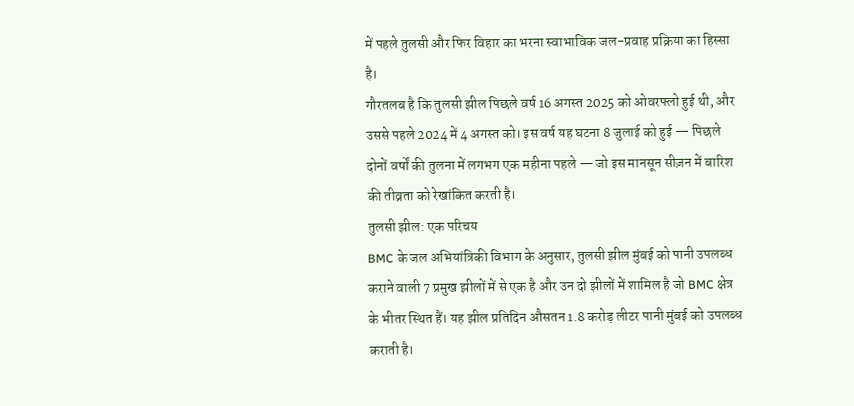में पहले तुलसी और फिर विहार का भरना स्वाभाविक जल-प्रवाह प्रक्रिया का हिस्सा है।
गौरतलब है कि तुलसी झील पिछले वर्ष 16 अगस्त 2025 को ओवरफ्लो हुई थी, और उससे पहले 2024 में 4 अगस्त को। इस वर्ष यह घटना 8 जुलाई को हुई — पिछले दोनों वर्षों की तुलना में लगभग एक महीना पहले — जो इस मानसून सीज़न में बारिश की तीव्रता को रेखांकित करती है।
तुलसी झील: एक परिचय
BMC के जल अभियांत्रिकी विभाग के अनुसार, तुलसी झील मुंबई को पानी उपलब्ध कराने वाली 7 प्रमुख झीलों में से एक है और उन दो झीलों में शामिल है जो BMC क्षेत्र के भीतर स्थित हैं। यह झील प्रतिदिन औसतन 1.8 करोड़ लीटर पानी मुंबई को उपलब्ध कराती है।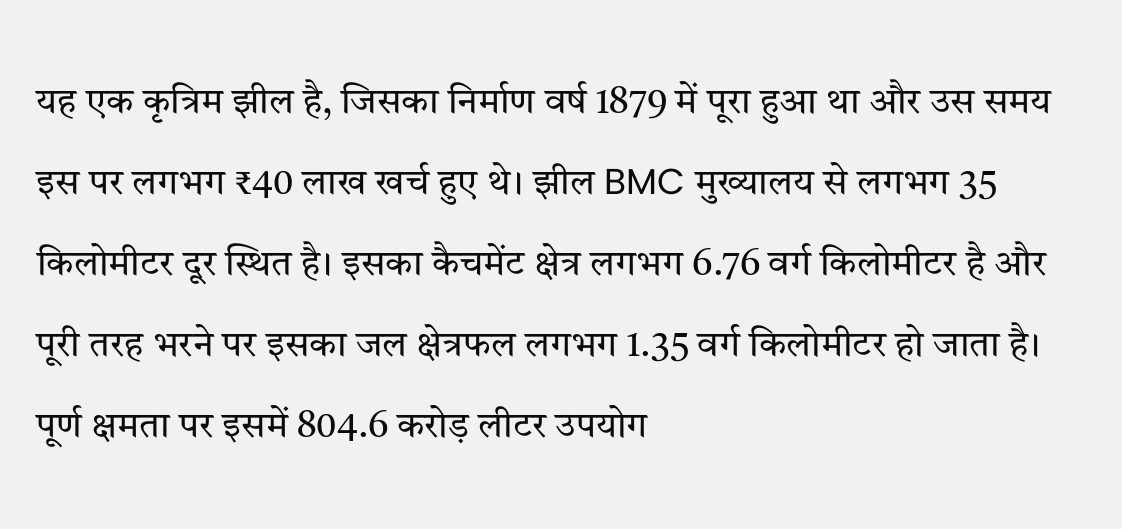यह एक कृत्रिम झील है, जिसका निर्माण वर्ष 1879 में पूरा हुआ था और उस समय इस पर लगभग ₹40 लाख खर्च हुए थे। झील BMC मुख्यालय से लगभग 35 किलोमीटर दूर स्थित है। इसका कैचमेंट क्षेत्र लगभग 6.76 वर्ग किलोमीटर है और पूरी तरह भरने पर इसका जल क्षेत्रफल लगभग 1.35 वर्ग किलोमीटर हो जाता है।
पूर्ण क्षमता पर इसमें 804.6 करोड़ लीटर उपयोग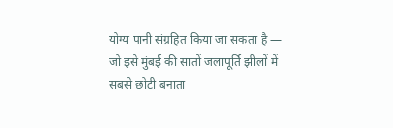योग्य पानी संग्रहित किया जा सकता है — जो इसे मुंबई की सातों जलापूर्ति झीलों में सबसे छोटी बनाता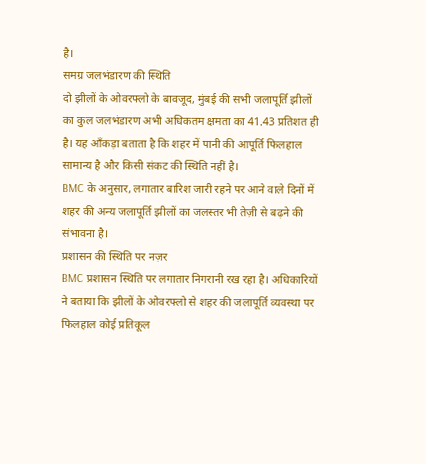है।
समग्र जलभंडारण की स्थिति
दो झीलों के ओवरफ्लो के बावजूद, मुंबई की सभी जलापूर्ति झीलों का कुल जलभंडारण अभी अधिकतम क्षमता का 41.43 प्रतिशत ही है। यह आँकड़ा बताता है कि शहर में पानी की आपूर्ति फिलहाल सामान्य है और किसी संकट की स्थिति नहीं है।
BMC के अनुसार, लगातार बारिश जारी रहने पर आने वाले दिनों में शहर की अन्य जलापूर्ति झीलों का जलस्तर भी तेज़ी से बढ़ने की संभावना है।
प्रशासन की स्थिति पर नज़र
BMC प्रशासन स्थिति पर लगातार निगरानी रख रहा है। अधिकारियों ने बताया कि झीलों के ओवरफ्लो से शहर की जलापूर्ति व्यवस्था पर फिलहाल कोई प्रतिकूल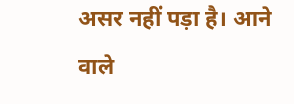असर नहीं पड़ा है। आने वाले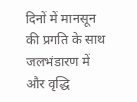दिनों में मानसून की प्रगति के साथ जलभंडारण में और वृद्धि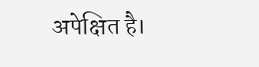अपेक्षित है।